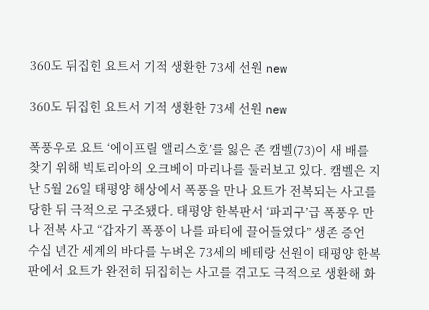360도 뒤집힌 요트서 기적 생환한 73세 선원 new

360도 뒤집힌 요트서 기적 생환한 73세 선원 new

폭풍우로 요트 ‘에이프릴 앨리스호’를 잃은 존 캠벨(73)이 새 배를 찾기 위해 빅토리아의 오크베이 마리나를 둘러보고 있다. 캠벨은 지난 5월 26일 태평양 해상에서 폭풍을 만나 요트가 전복되는 사고를 당한 뒤 극적으로 구조됐다. 태평양 한복판서 ‘파괴구’급 폭풍우 만나 전복 사고 “갑자기 폭풍이 나를 파티에 끌어들였다” 생존 증언  수십 년간 세계의 바다를 누벼온 73세의 베테랑 선원이 태평양 한복판에서 요트가 완전히 뒤집히는 사고를 겪고도 극적으로 생환해 화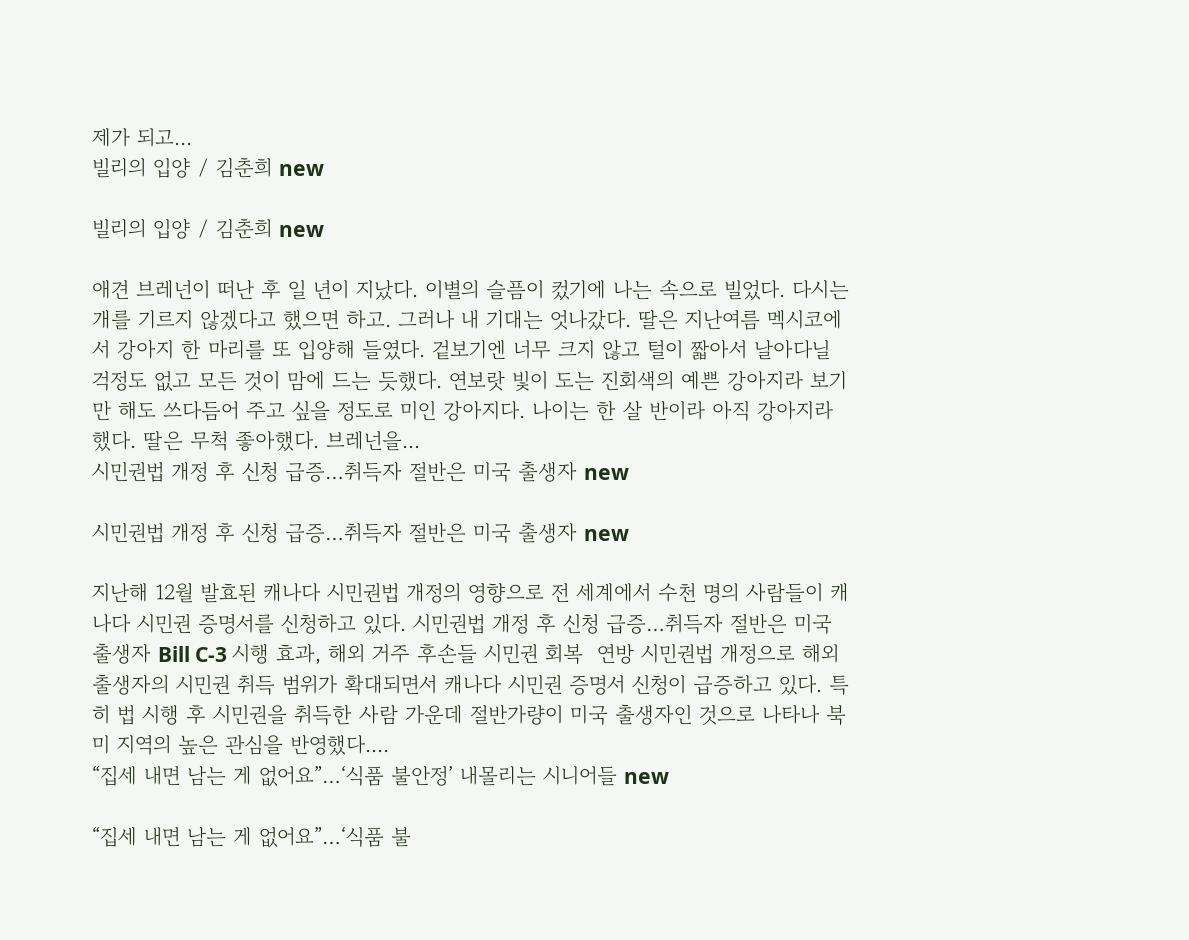제가 되고...
빌리의 입양 / 김춘희 new

빌리의 입양 / 김춘희 new

애견 브레넌이 떠난 후 일 년이 지났다. 이별의 슬픔이 컸기에 나는 속으로 빌었다. 다시는 개를 기르지 않겠다고 했으면 하고. 그러나 내 기대는 엇나갔다. 딸은 지난여름 멕시코에서 강아지 한 마리를 또 입양해 들였다. 겉보기엔 너무 크지 않고 털이 짧아서 날아다닐 걱정도 없고 모든 것이 맘에 드는 듯했다. 연보랏 빛이 도는 진회색의 예쁜 강아지라 보기만 해도 쓰다듬어 주고 싶을 정도로 미인 강아지다. 나이는 한 살 반이라 아직 강아지라 했다. 딸은 무척 좋아했다. 브레넌을...
시민권법 개정 후 신청 급증…취득자 절반은 미국 출생자 new

시민권법 개정 후 신청 급증…취득자 절반은 미국 출생자 new

지난해 12월 발효된 캐나다 시민권법 개정의 영향으로 전 세계에서 수천 명의 사람들이 캐나다 시민권 증명서를 신청하고 있다. 시민권법 개정 후 신청 급증…취득자 절반은 미국 출생자 Bill C-3 시행 효과, 해외 거주 후손들 시민권 회복  연방 시민권법 개정으로 해외 출생자의 시민권 취득 범위가 확대되면서 캐나다 시민권 증명서 신청이 급증하고 있다. 특히 법 시행 후 시민권을 취득한 사람 가운데 절반가량이 미국 출생자인 것으로 나타나 북미 지역의 높은 관심을 반영했다....
“집세 내면 남는 게 없어요”…‘식품 불안정’ 내몰리는 시니어들 new

“집세 내면 남는 게 없어요”…‘식품 불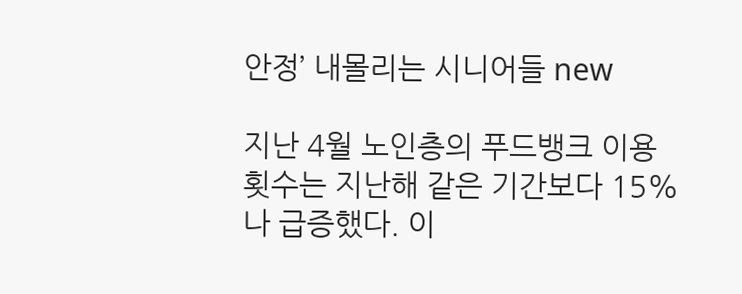안정’ 내몰리는 시니어들 new

지난 4월 노인층의 푸드뱅크 이용 횟수는 지난해 같은 기간보다 15%나 급증했다. 이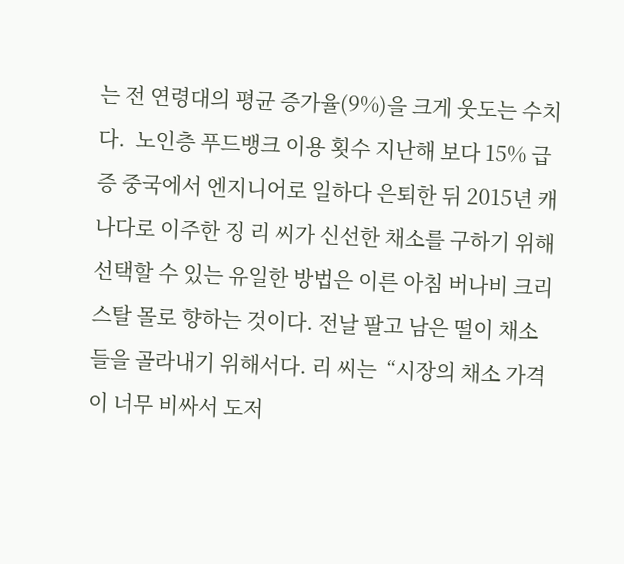는 전 연령대의 평균 증가율(9%)을 크게 웃도는 수치다.  노인층 푸드뱅크 이용 횟수 지난해 보다 15% 급증 중국에서 엔지니어로 일하다 은퇴한 뒤 2015년 캐나다로 이주한 징 리 씨가 신선한 채소를 구하기 위해 선택할 수 있는 유일한 방법은 이른 아침 버나비 크리스탈 몰로 향하는 것이다. 전날 팔고 남은 떨이 채소들을 골라내기 위해서다. 리 씨는  “시장의 채소 가격이 너무 비싸서 도저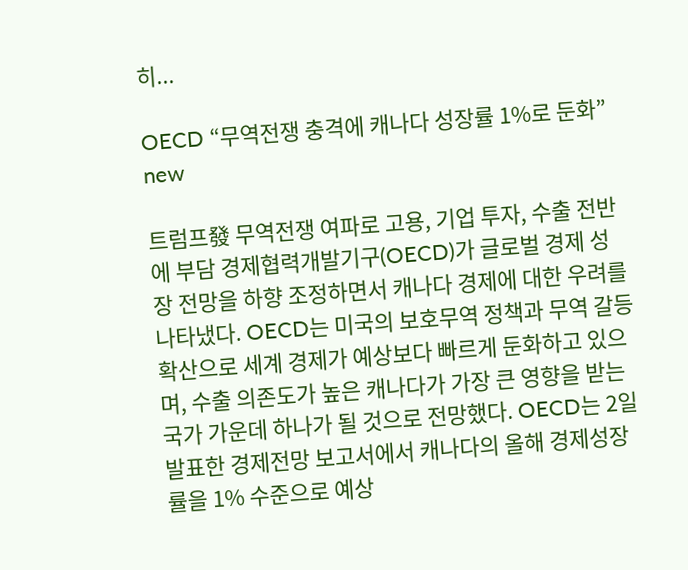히...

OECD “무역전쟁 충격에 캐나다 성장률 1%로 둔화” new

트럼프發 무역전쟁 여파로 고용, 기업 투자, 수출 전반에 부담 경제협력개발기구(OECD)가 글로벌 경제 성장 전망을 하향 조정하면서 캐나다 경제에 대한 우려를 나타냈다. OECD는 미국의 보호무역 정책과 무역 갈등 확산으로 세계 경제가 예상보다 빠르게 둔화하고 있으며, 수출 의존도가 높은 캐나다가 가장 큰 영향을 받는 국가 가운데 하나가 될 것으로 전망했다. OECD는 2일 발표한 경제전망 보고서에서 캐나다의 올해 경제성장률을 1% 수준으로 예상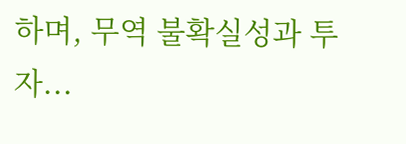하며, 무역 불확실성과 투자...